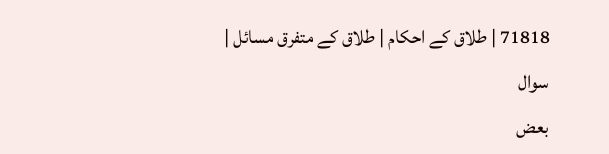71818 | طلاق کے احکام | طلاق کے متفرق مسائل |
سوال
بعض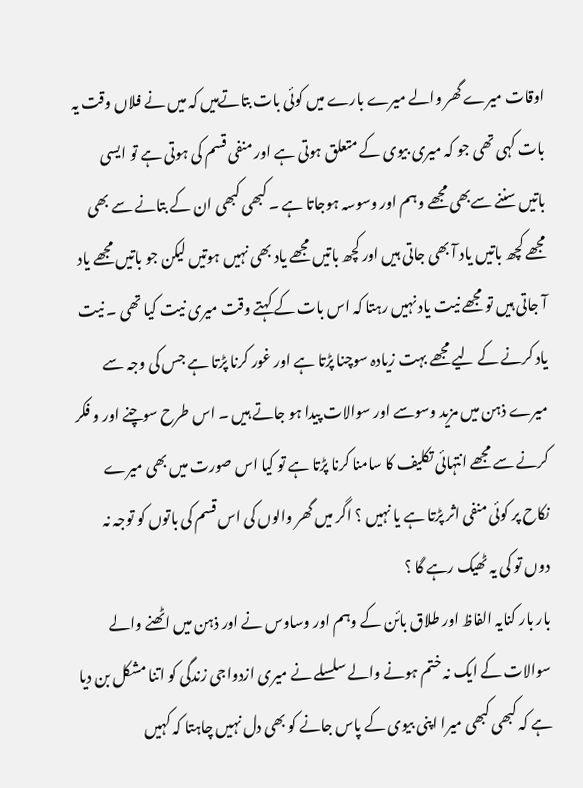اوقات میرے گھر والے میرے بارے میں کوئی بات بتاتےہیں کہ میں نے فلاں وقت یہ بات کہی تھی جو کہ میری بیوی کے متعلق ہوتی ہے اور منفی قسم کی ہوتی ہے تو ایسی باتیں سننے سےبھی مجھے وہم اور وسوسہ ہوجاتا ہے ۔ کبھی کبھی ان کے بتانے سے بھی مجھے کچھ باتیں یاد آ بھی جاتی ہیں اور کچھ باتیں مجھے یاد بھی نہیں ہوتیں لیکن جو باتیں مجھے یاد آ جاتی ہیں تو مجھے نیت یاد نہیں رہتا کہ اس بات کے کہتے وقت میری نیت کیا تھی ۔ نیت یاد کرنے کے لیے مجھے بہت زیادہ سوچنا پڑتا ہے اور غور کرنا پڑتا ہے جس کی وجہ سے میرے ذہن میں مزید وسوسے اور سوالات پیدا ہو جاتے ہیں ۔ اس طرح سوچنے اور و فکر کرنے سے مجھے انتہائی تکلیف کا سامنا کرنا پڑتا ہے تو کیا اس صورت میں بھی میرے نکاح پر کوئی منفی اثر پڑتا ہے یا نہیں ؟ اگر میں گھر والوں کی اس قسم کی باتوں کو توجہ نہ دوں تو کی یہ ٹھیک رہے گا ؟
بار بار کنایہ الفاظ اور طلاق بائن کے وہم اور وساوس نے اور ذہن میں اٹھنے والے سوالات کے ایک نہ ختم ہونے والے سلسلے نے میری ازدواجی زندگی کو اتنا مشکل بن دیا ہے کہ کبھی کبھی میرا اپنی بیوی کے پاس جانے کو بھی دل نہیں چاہتا کہ کہیں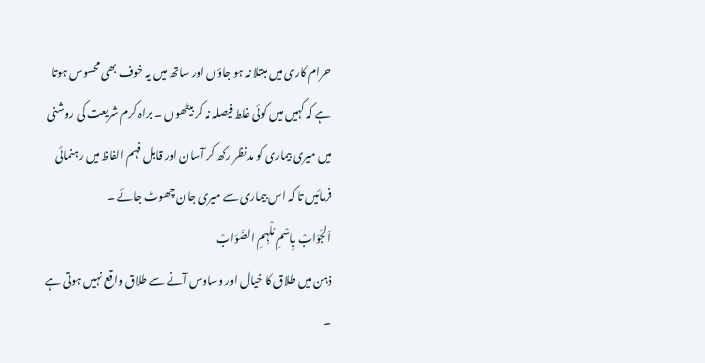حرام کاری میں مبتلا نہ ہو جاؤں اور ساتھ میں یہ خوف بھی محسوس ہوتا ہے کہ کہیں میں کوئی غلط فیصلہ نہ کر بیٹھوں ۔ براہ کرم شریعت کی روشنی میں میری بیماری کو مدنظر رکھ کر آسان اور قابل فہم الفاظ میں رہنمائی فرمائیں تا کہ اس بیماری سے میری جان چھوٹ جائے ۔
اَلجَوَابْ بِاسْمِ مُلْہِمِ الصَّوَابْ
ذہن میں طلاق کا خیال اور وساوس آنے سے طلاق واقع نہیں ہوتی ہے ۔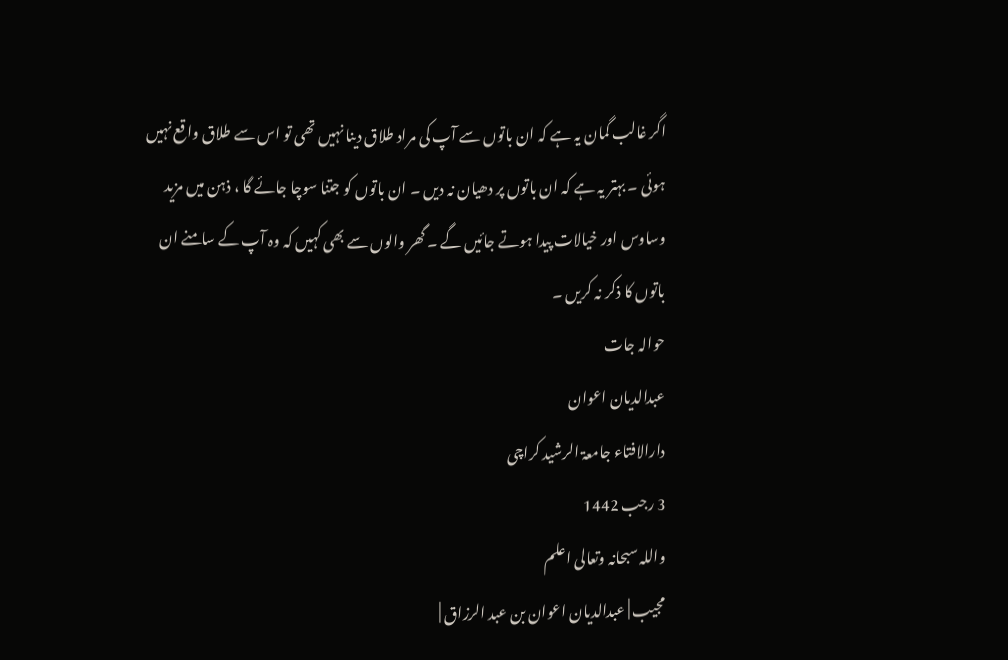اگر غالب گمان یہ ہے کہ ان باتوں سے آپ کی مراد طلاق دینا نہیں تھی تو اس سے طلاق واقع نہیں ہوئی ۔ بہتر یہ ہے کہ ان باتوں پر دھیان نہ دیں ۔ ان باتوں کو جتنا سوچا جائے گا ، ذہن میں مزید وساوس اور خیالات پیدا ہوتے جائیں گے ۔ گھر والوں سے بھی کہیں کہ وہ آپ کے سامنے ان باتوں کا ذکر نہ کریں ۔
حوالہ جات
عبدالدیان اعوان
دارالافتاء جامعۃ الرشید کراچی
3 رجب 1442
واللہ سبحانہ وتعالی اعلم
مجیب | عبدالدیان اعوان بن عبد الرزاق |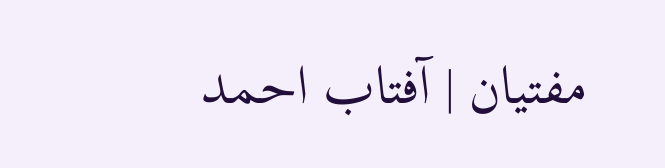مفتیان | آفتاب احمد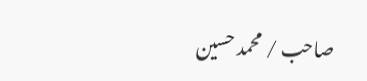صاحب / محمد حسین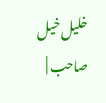خلیل خیل صاحب |